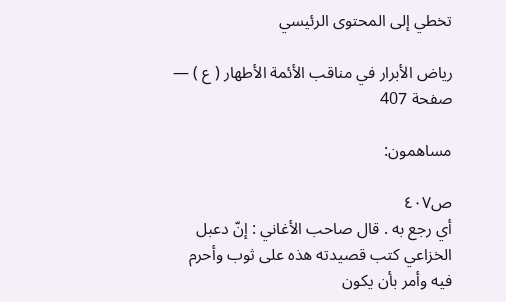تخطي إلى المحتوى الرئيسي

رياض الأبرار في مناقب الأئمة الأطهار ( ع ) — صفحة 407

مساهمون:

ص٤٠٧
أي رجع به . قال صاحب الأغاني : إنّ دعبل الخزاعي كتب قصيدته هذه على ثوب وأحرم فيه وأمر بأن يكون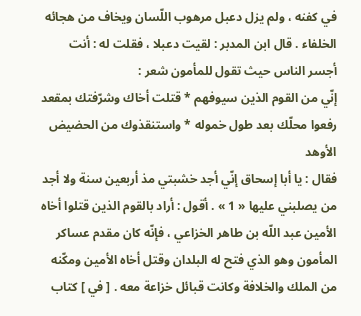في كفنه ، ولم يزل دعبل مرهوب اللّسان ويخاف من هجائه الخلفاء . قال ابن المدبر : لقيت دعبلا ، فقلت له : أنت أجسر الناس حيث تقول للمأمون شعر :
إنّي من القوم الذين سيوفهم * قتلت أخاك وشرّفتك بمقعد
رفعوا محلّك بعد طول خموله * واستنقذوك من الحضيض الأوهد
فقال : يا أبا إسحاق إنّي أجد خشبتي مذ أربعين سنة ولا أجد من يصلبني عليها « 1 » . أقول : أراد بالقوم الذين قتلوا أخاه الأمين عبد اللّه بن طاهر الخزاعي ، فإنّه كان مقدم عساكر المأمون وهو الذي فتح له البلدان وقتل أخاه الأمين ومكّنه من الملك والخلافة وكانت قبائل خزاعة معه . [ في ] كتاب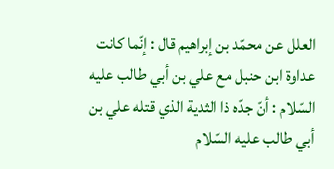العلل عن محمّد بن إبراهيم قال : إنّما كانت عداوة ابن حنبل مع علي بن أبي طالب عليه السّلام : أنّ جدّه ذا الثدية الذي قتله علي بن أبي طالب عليه السّلام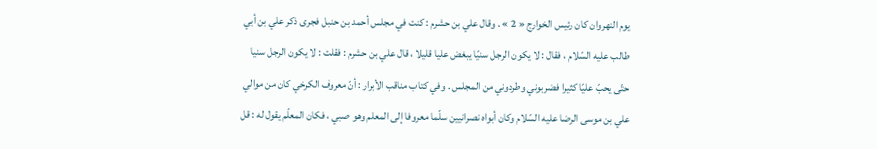يوم النهروان كان رئيس الخوارج « 2 » . وقال علي بن حشرم : كنت في مجلس أحمد بن حنبل فجرى ذكر علي بن أبي طالب عليه السّلام ، فقال : لا يكون الرجل سنيّا يبغض عليا قليلا ، قال علي بن حشرم : فقلت : لا يكون الرجل سنيا حتّى يحبّ عليّا كثيرا فضربوني وطردوني من المجلس . وفي كتاب مناقب الأبرار : أنّ معروف الكرخي كان من موالي علي بن موسى الرضا عليه السّلام وكان أبواه نصرانيين سلّما معروفا إلى المعلم وهو صبي ، فكان المعلّم يقول له : قل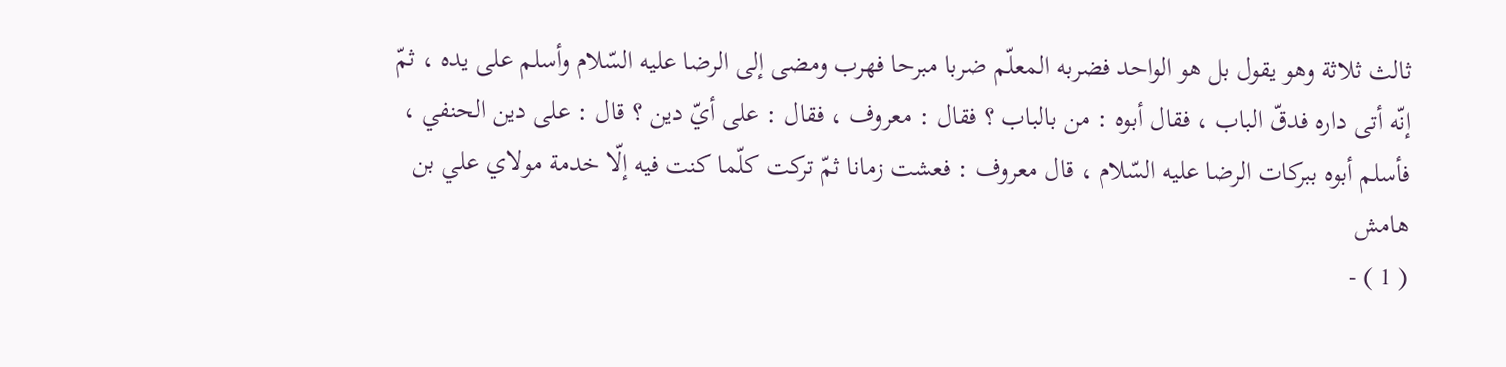ثالث ثلاثة وهو يقول بل هو الواحد فضربه المعلّم ضربا مبرحا فهرب ومضى إلى الرضا عليه السّلام وأسلم على يده ، ثمّ إنّه أتى داره فدقّ الباب ، فقال أبوه : من بالباب ؟ فقال : معروف ، فقال : على أيّ دين ؟ قال : على دين الحنفي ، فأسلم أبوه ببركات الرضا عليه السّلام ، قال معروف : فعشت زمانا ثمّ تركت كلّما كنت فيه إلّا خدمة مولاي علي بن
هامش
( 1 ) -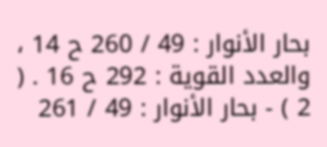بحار الأنوار : 49 / 260 ح 14 ، والعدد القوية : 292 ح 16 . ( 2 ) - بحار الأنوار : 49 / 261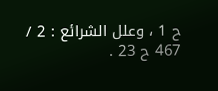ح 1 ، وعلل الشرائع : 2 / 467 ح 23 .